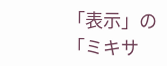「表示」の「ミキサ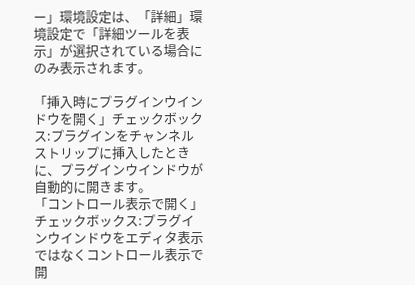ー」環境設定は、「詳細」環境設定で「詳細ツールを表示」が選択されている場合にのみ表示されます。

「挿入時にプラグインウインドウを開く」チェックボックス:プラグインをチャンネルストリップに挿入したときに、プラグインウインドウが自動的に開きます。
「コントロール表示で開く」チェックボックス:プラグインウインドウをエディタ表示ではなくコントロール表示で開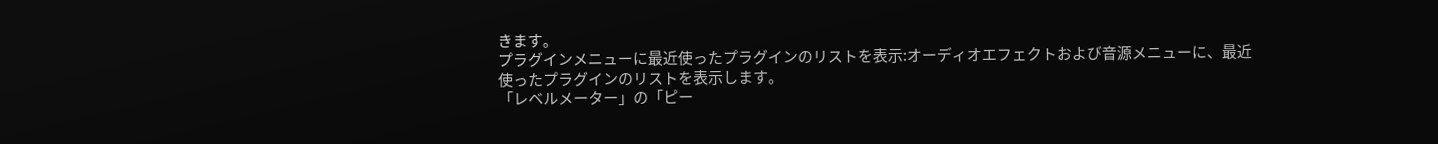きます。
プラグインメニューに最近使ったプラグインのリストを表示:オーディオエフェクトおよび音源メニューに、最近使ったプラグインのリストを表示します。
「レベルメーター」の「ピー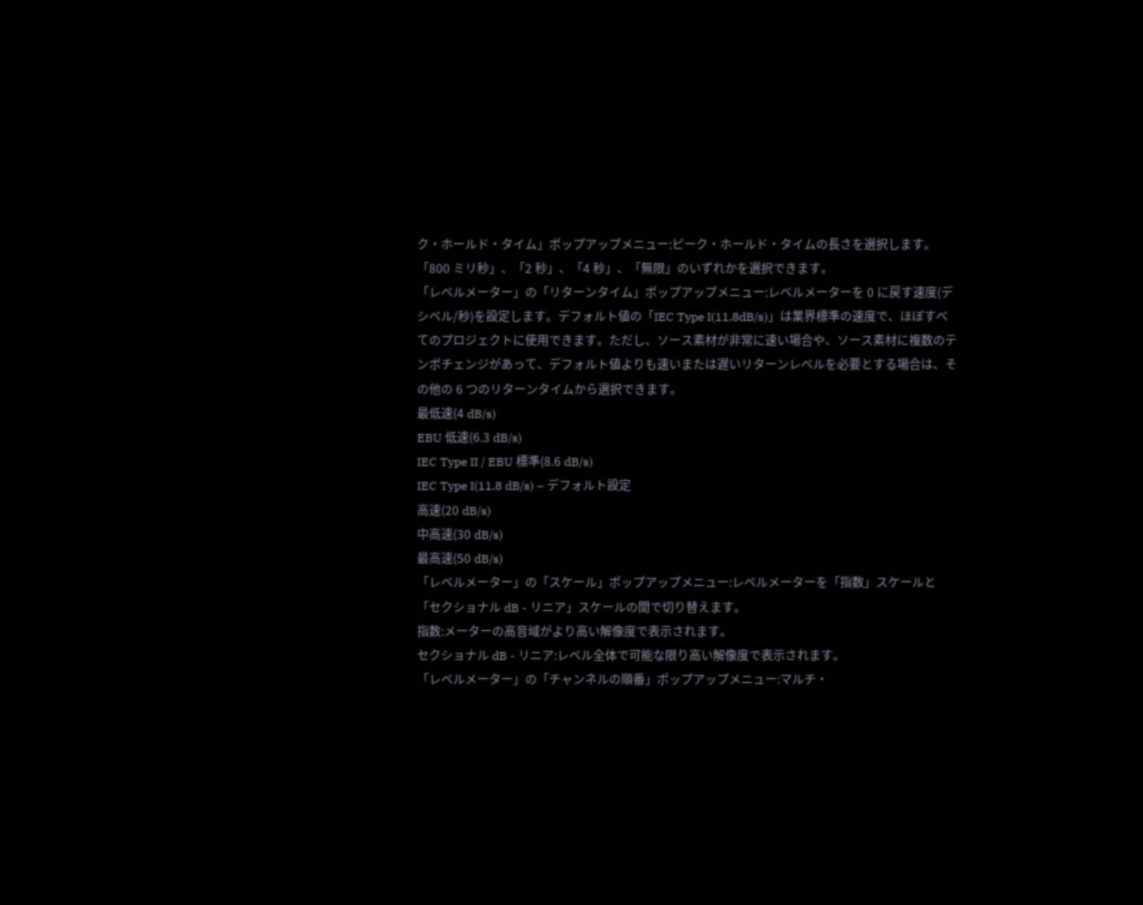ク・ホールド・タイム」ポップアップメニュー:ピーク・ホールド・タイムの長さを選択します。「800 ミリ秒」、「2 秒」、「4 秒」、「無限」のいずれかを選択できます。
「レベルメーター」の「リターンタイム」ポップアップメニュー:レベルメーターを 0 に戻す速度(デシベル/秒)を設定します。デフォルト値の「IEC Type I(11.8dB/s)」は業界標準の速度で、ほぼすべてのプロジェクトに使用できます。ただし、ソース素材が非常に速い場合や、ソース素材に複数のテンポチェンジがあって、デフォルト値よりも速いまたは遅いリターンレベルを必要とする場合は、その他の 6 つのリターンタイムから選択できます。
最低速(4 dB/s)
EBU 低速(6.3 dB/s)
IEC Type II / EBU 標準(8.6 dB/s)
IEC Type I(11.8 dB/s) – デフォルト設定
高速(20 dB/s)
中高速(30 dB/s)
最高速(50 dB/s)
「レベルメーター」の「スケール」ポップアップメニュー:レベルメーターを「指数」スケールと「セクショナル dB - リニア」スケールの間で切り替えます。
指数:メーターの高音域がより高い解像度で表示されます。
セクショナル dB - リニア:レベル全体で可能な限り高い解像度で表示されます。
「レベルメーター」の「チャンネルの順番」ポップアップメニュー:マルチ・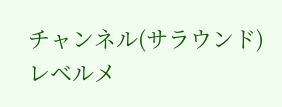チャンネル(サラウンド)レベルメ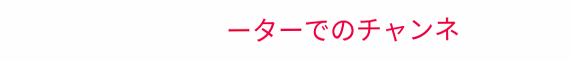ーターでのチャンネ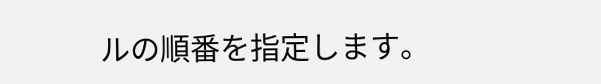ルの順番を指定します。